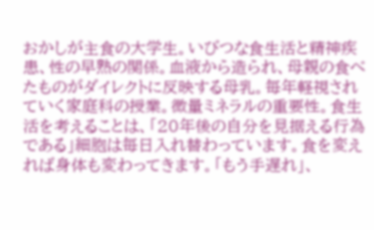おかしが主食の大学生。いびつな食生活と精神疾患、性の早熟の関係。血液から造られ、母親の食べたものがダイレクトに反映する母乳。毎年軽視されていく家庭科の授業。微量ミネラルの重要性。食生活を考えることは、「20年後の自分を見据える行為である」細胞は毎日入れ替わっています。食を変えれば身体も変わってきます。「もう手遅れ」、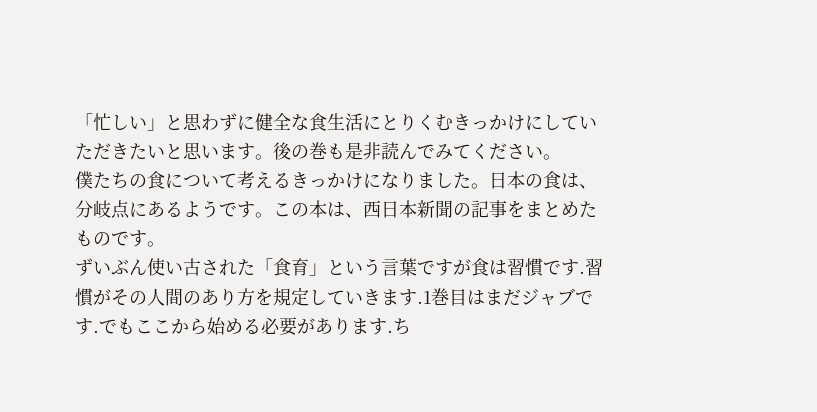「忙しい」と思わずに健全な食生活にとりくむきっかけにしていただきたいと思います。後の巻も是非読んでみてください。
僕たちの食について考えるきっかけになりました。日本の食は、分岐点にあるようです。この本は、西日本新聞の記事をまとめたものです。
ずいぶん使い古された「食育」という言葉ですが食は習慣です.習慣がその人間のあり方を規定していきます.1巻目はまだジャブです.でもここから始める必要があります.ち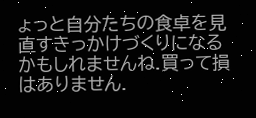ょっと自分たちの食卓を見直すきっかけづくりになるかもしれませんね.買って損はありません.